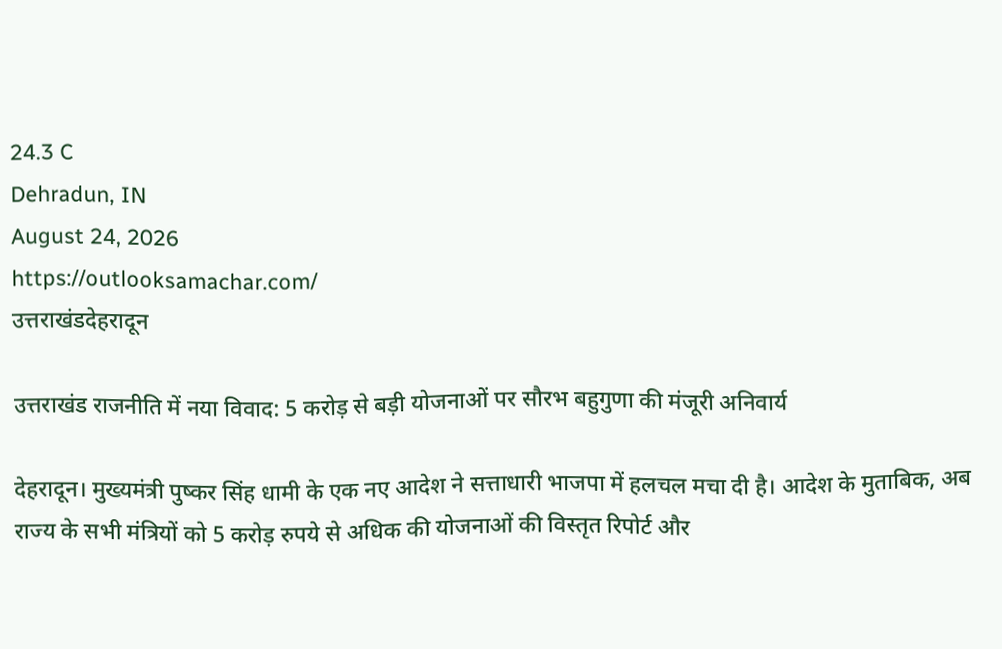24.3 C
Dehradun, IN
August 24, 2026
https://outlooksamachar.com/
उत्तराखंडदेहरादून

उत्तराखंड राजनीति में नया विवाद: 5 करोड़ से बड़ी योजनाओं पर सौरभ बहुगुणा की मंजूरी अनिवार्य

देहरादून। मुख्यमंत्री पुष्कर सिंह धामी के एक नए आदेश ने सत्ताधारी भाजपा में हलचल मचा दी है। आदेश के मुताबिक, अब राज्य के सभी मंत्रियों को 5 करोड़ रुपये से अधिक की योजनाओं की विस्तृत रिपोर्ट और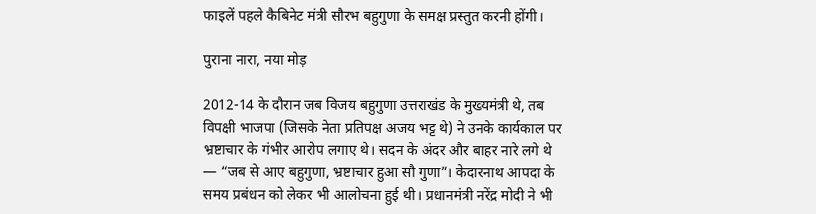फाइलें पहले कैबिनेट मंत्री सौरभ बहुगुणा के समक्ष प्रस्तुत करनी होंगी।

पुराना नारा, नया मोड़

2012-14 के दौरान जब विजय बहुगुणा उत्तराखंड के मुख्यमंत्री थे, तब विपक्षी भाजपा (जिसके नेता प्रतिपक्ष अजय भट्ट थे) ने उनके कार्यकाल पर भ्रष्टाचार के गंभीर आरोप लगाए थे। सदन के अंदर और बाहर नारे लगे थे — “जब से आए बहुगुणा, भ्रष्टाचार हुआ सौ गुणा”। केदारनाथ आपदा के समय प्रबंधन को लेकर भी आलोचना हुई थी। प्रधानमंत्री नरेंद्र मोदी ने भी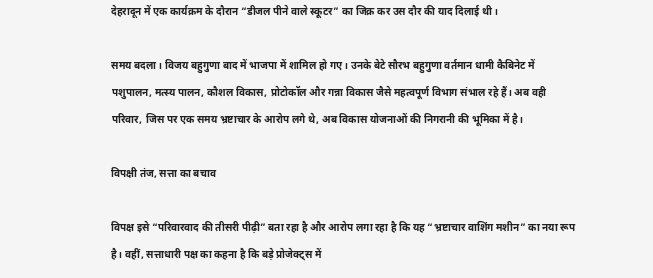देहरादून में एक कार्यक्रम के दौरान “डीजल पीने वाले स्कूटर” का जिक्र कर उस दौर की याद दिलाई थी।

समय बदला। विजय बहुगुणा बाद में भाजपा में शामिल हो गए। उनके बेटे सौरभ बहुगुणा वर्तमान धामी कैबिनेट में पशुपालन, मत्स्य पालन, कौशल विकास, प्रोटोकॉल और गन्ना विकास जैसे महत्वपूर्ण विभाग संभाल रहे हैं। अब वही परिवार, जिस पर एक समय भ्रष्टाचार के आरोप लगे थे, अब विकास योजनाओं की निगरानी की भूमिका में है।

विपक्षी तंज, सत्ता का बचाव

विपक्ष इसे “परिवारवाद की तीसरी पीढ़ी” बता रहा है और आरोप लगा रहा है कि यह “भ्रष्टाचार वाशिंग मशीन” का नया रूप है। वहीं, सत्ताधारी पक्ष का कहना है कि बड़े प्रोजेक्ट्स में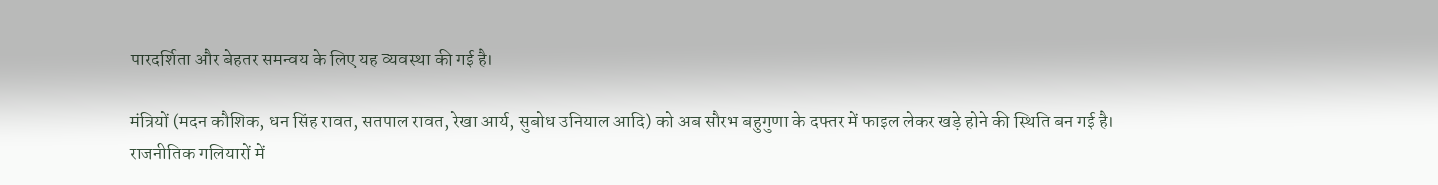पारदर्शिता और बेहतर समन्वय के लिए यह व्यवस्था की गई है।

मंत्रियों (मदन कौशिक, धन सिंह रावत, सतपाल रावत, रेखा आर्य, सुबोध उनियाल आदि) को अब सौरभ बहुगुणा के दफ्तर में फाइल लेकर खड़े होने की स्थिति बन गई है। राजनीतिक गलियारों में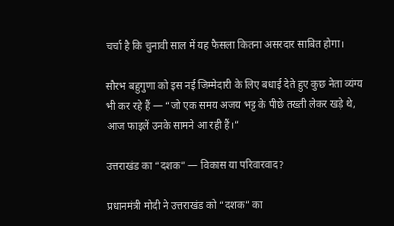चर्चा है कि चुनावी साल में यह फैसला कितना असरदार साबित होगा।

सौरभ बहुगुणा को इस नई जिम्मेदारी के लिए बधाई देते हुए कुछ नेता व्यंग्य भी कर रहे हैं — “जो एक समय अजय भट्ट के पीछे तख्ती लेकर खड़े थे, आज फाइलें उनके सामने आ रही हैं।”

उत्तराखंड का “दशक” — विकास या परिवारवाद?

प्रधानमंत्री मोदी ने उत्तराखंड को “दशक” का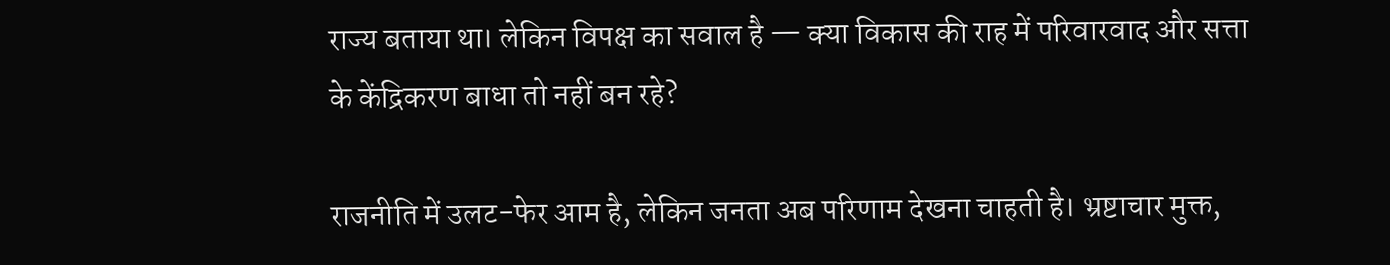राज्य बताया था। लेकिन विपक्ष का सवाल है — क्या विकास की राह में परिवारवाद और सत्ता के केंद्रिकरण बाधा तो नहीं बन रहे?

राजनीति में उलट-फेर आम है, लेकिन जनता अब परिणाम देखना चाहती है। भ्रष्टाचार मुक्त,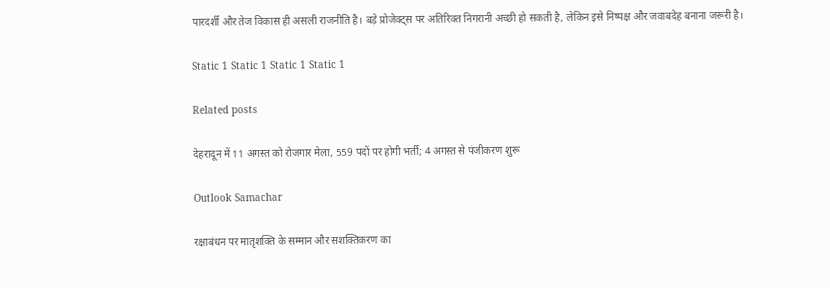पारदर्शी और तेज विकास ही असली राजनीति है। बड़े प्रोजेक्ट्स पर अतिरिक्त निगरानी अच्छी हो सकती है, लेकिन इसे निष्पक्ष और जवाबदेह बनाना जरूरी है।

Static 1 Static 1 Static 1 Static 1

Related posts

देहरादून में 11 अगस्त को रोजगार मेला, 559 पदों पर होगी भर्ती; 4 अगस्त से पंजीकरण शुरू

Outlook Samachar

रक्षाबंधन पर मातृशक्ति के सम्मान और सशक्तिकरण का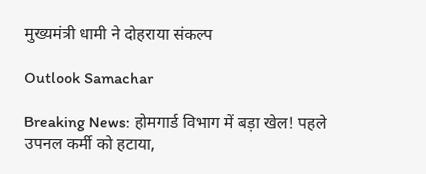मुख्यमंत्री धामी ने दोहराया संकल्प

Outlook Samachar

Breaking News: होमगार्ड विभाग में बड़ा खेल! पहले उपनल कर्मी को हटाया,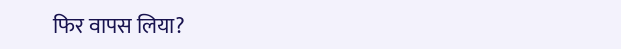फिर वापस लिया?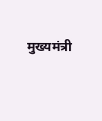मुख्यमंत्री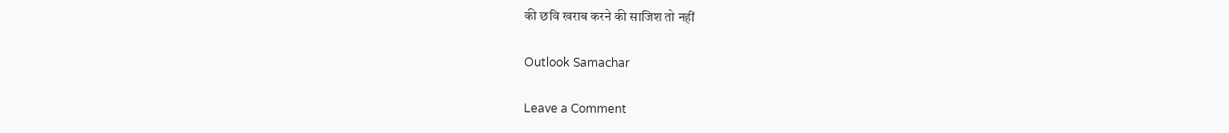की छवि खराब करने की साजिश तो नहीं

Outlook Samachar

Leave a Comment